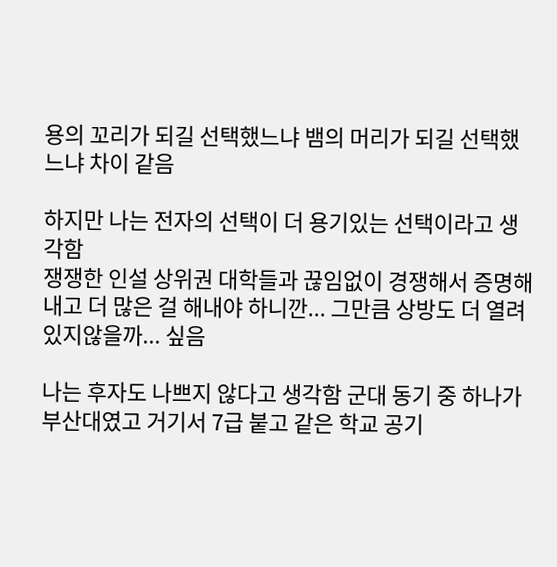용의 꼬리가 되길 선택했느냐 뱀의 머리가 되길 선택했느냐 차이 같음

하지만 나는 전자의 선택이 더 용기있는 선택이라고 생각함
쟁쟁한 인설 상위권 대학들과 끊임없이 경쟁해서 증명해내고 더 많은 걸 해내야 하니깐... 그만큼 상방도 더 열려있지않을까... 싶음

나는 후자도 나쁘지 않다고 생각함 군대 동기 중 하나가 부산대였고 거기서 7급 붙고 같은 학교 공기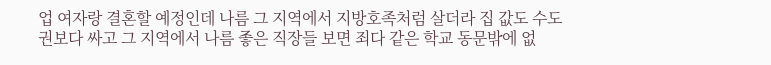업 여자랑 결혼할 예정인데 나름 그 지역에서 지방호족처럼 살더라 집 값도 수도권보다 싸고 그 지역에서 나름 좋은 직장들 보면 죄다 같은 학교 동문밖에 없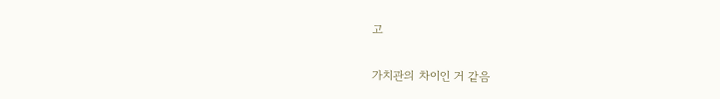고

가치관의 차이인 거 같음